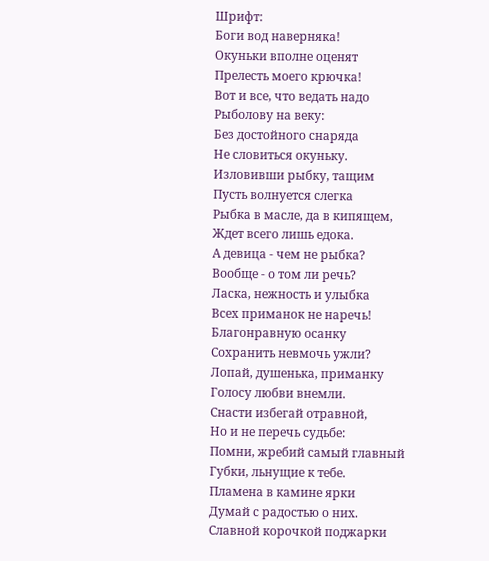Шрифт:
Боги вод наверняка!
Окуньки вполне оценят
Прелесть моего крючка!
Вот и все, что ведать надо
Рыболову на веку:
Без достойного снаряда
Не словиться окуньку.
Изловивши рыбку, тащим
Пусть волнуется слегка
Рыбка в масле, да в кипящем,
Ждет всего лишь едока.
А девица - чем не рыбка?
Вообще - о том ли речь?
Ласка, нежность и улыбка
Всех приманок не наречь!
Благонравную осанку
Сохранить невмочь ужли?
Лопай, душенька, приманку
Голосу любви внемли.
Снасти избегай отравной,
Но и не перечь судьбе:
Помни, жребий самый главный
Губки, льнущие к тебе.
Пламена в камине ярки
Думай с радостью о них.
Славной корочкой поджарки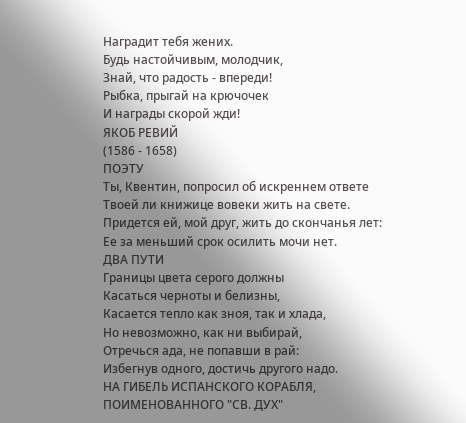Наградит тебя жених.
Будь настойчивым, молодчик,
Знай, что радость - впереди!
Рыбка, прыгай на крючочек
И награды скорой жди!
ЯКОБ РЕВИЙ
(1586 - 1658)
ПОЭТУ
Ты, Квентин, попросил об искреннем ответе
Твоей ли книжице вовеки жить на свете.
Придется ей, мой друг, жить до скончанья лет:
Ее за меньший срок осилить мочи нет.
ДВА ПУТИ
Границы цвета серого должны
Касаться черноты и белизны,
Касается тепло как зноя, так и хлада,
Но невозможно, как ни выбирай,
Отречься ада, не попавши в рай:
Избегнув одного, достичь другого надо.
НА ГИБЕЛЬ ИСПАНСКОГО КОРАБЛЯ,
ПОИМЕНОВАННОГО "СВ. ДУХ"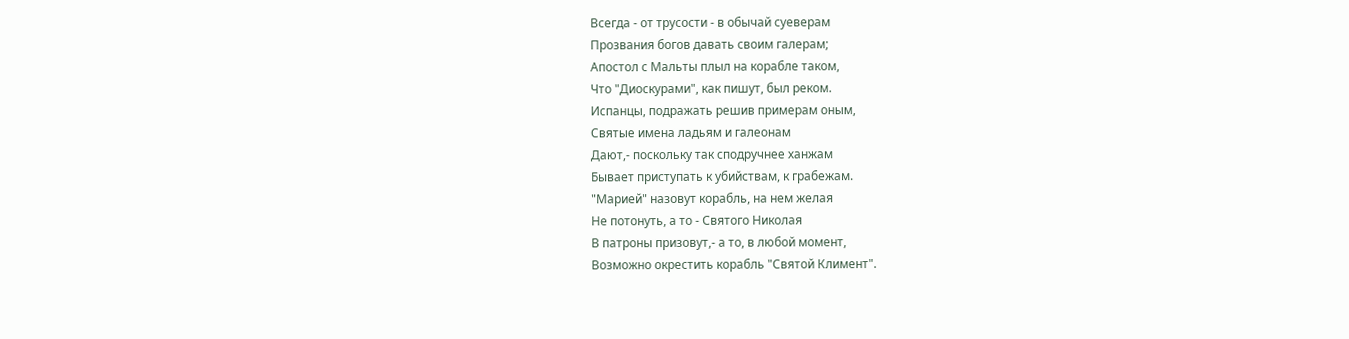Всегда - от трусости - в обычай суеверам
Прозвания богов давать своим галерам;
Апостол с Мальты плыл на корабле таком,
Что "Диоскурами", как пишут, был реком.
Испанцы, подражать решив примерам оным,
Святые имена ладьям и галеонам
Дают,- поскольку так сподручнее ханжам
Бывает приступать к убийствам, к грабежам.
"Марией" назовут корабль, на нем желая
Не потонуть, а то - Святого Николая
В патроны призовут,- а то, в любой момент,
Возможно окрестить корабль "Святой Климент".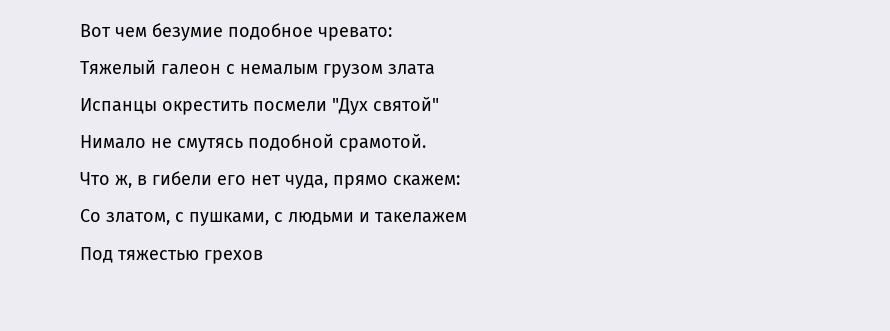Вот чем безумие подобное чревато:
Тяжелый галеон с немалым грузом злата
Испанцы окрестить посмели "Дух святой"
Нимало не смутясь подобной срамотой.
Что ж, в гибели его нет чуда, прямо скажем:
Со златом, с пушками, с людьми и такелажем
Под тяжестью грехов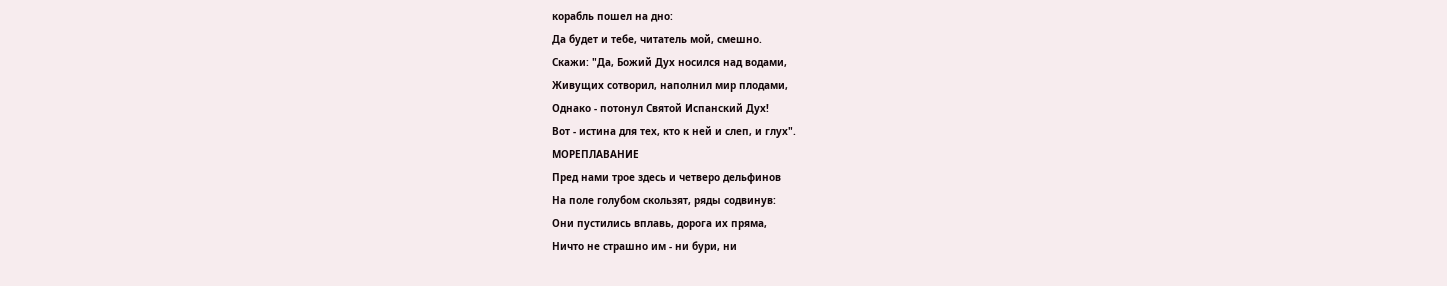корабль пошел на дно:
Да будет и тебе, читатель мой, смешно.
Скажи: "Да, Божий Дух носился над водами,
Живущих сотворил, наполнил мир плодами,
Однако - потонул Святой Испанский Дух!
Вот - истина для тех, кто к ней и слеп, и глух".
МОРЕПЛАВАНИЕ
Пред нами трое здесь и четверо дельфинов
На поле голубом скользят, ряды содвинув:
Они пустились вплавь, дорога их пряма,
Ничто не страшно им - ни бури, ни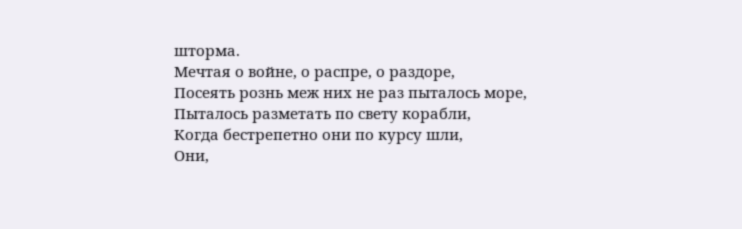шторма.
Мечтая о войне, о распре, о раздоре,
Посеять рознь меж них не раз пыталось море,
Пыталось разметать по свету корабли,
Когда бестрепетно они по курсу шли,
Они,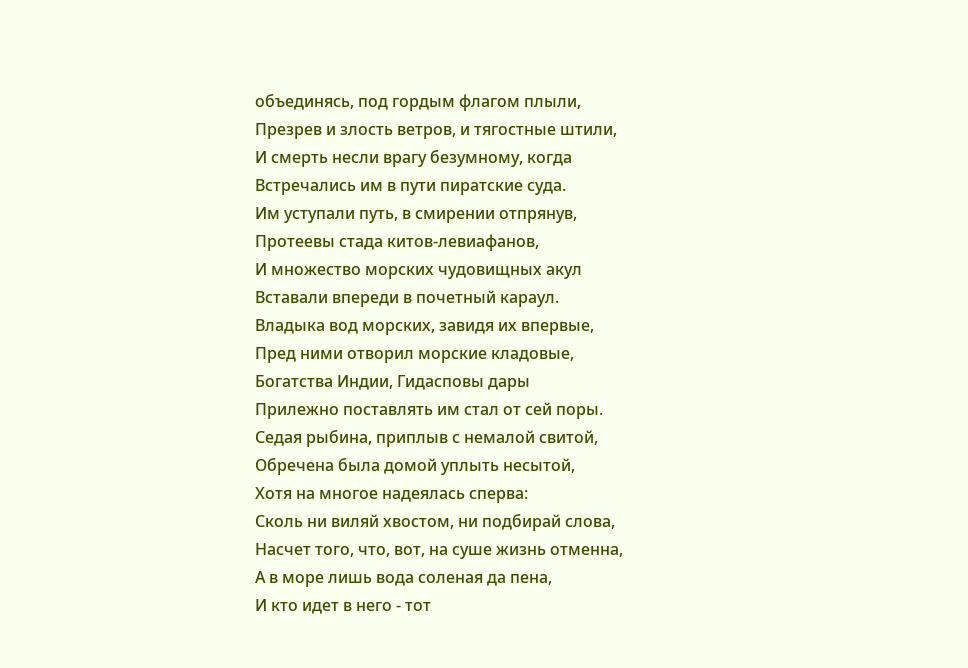объединясь, под гордым флагом плыли,
Презрев и злость ветров, и тягостные штили,
И смерть несли врагу безумному, когда
Встречались им в пути пиратские суда.
Им уступали путь, в смирении отпрянув,
Протеевы стада китов-левиафанов,
И множество морских чудовищных акул
Вставали впереди в почетный караул.
Владыка вод морских, завидя их впервые,
Пред ними отворил морские кладовые,
Богатства Индии, Гидасповы дары
Прилежно поставлять им стал от сей поры.
Седая рыбина, приплыв с немалой свитой,
Обречена была домой уплыть несытой,
Хотя на многое надеялась сперва:
Сколь ни виляй хвостом, ни подбирай слова,
Насчет того, что, вот, на суше жизнь отменна,
А в море лишь вода соленая да пена,
И кто идет в него - тот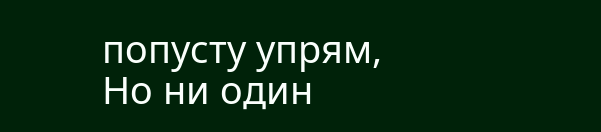попусту упрям,
Но ни один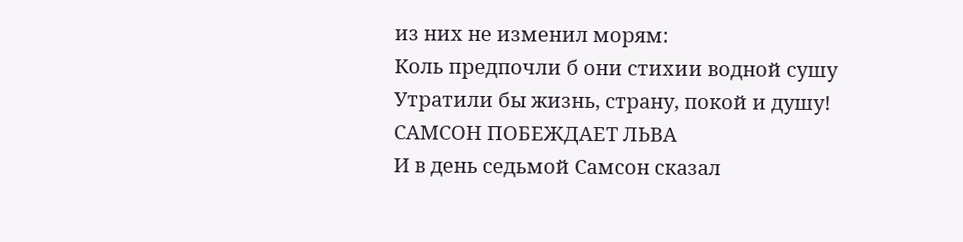из них не изменил морям:
Коль предпочли б они стихии водной сушу
Утратили бы жизнь, страну, покой и душу!
САМСОН ПОБЕЖДАЕТ ЛЬВА
И в день седьмой Самсон сказал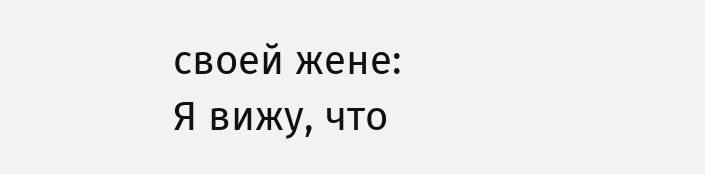своей жене:
Я вижу, что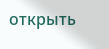открыть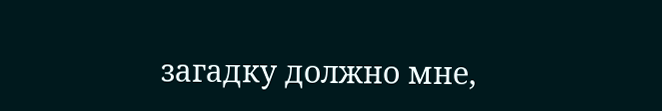загадку должно мне,